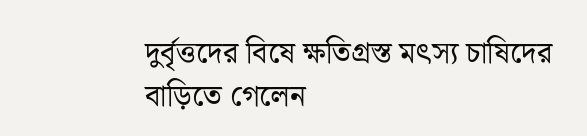দুর্বৃত্তদের বিষে ক্ষতিগ্রস্ত মৎস্য চাষিদের বাড়িতে গেলেন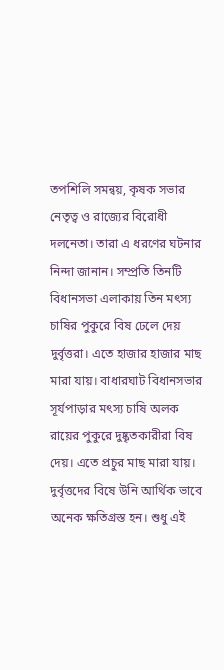তপশিলি সমন্বয়, কৃষক সভার নেতৃত্ব ও রাজ্যের বিরোধী দলনেতা। তারা এ ধরণের ঘটনার নিন্দা জানান। সম্প্রতি তিনটি বিধানসভা এলাকায় তিন মৎস্য চাষির পুকুরে বিষ ঢেলে দেয় দুর্বৃত্তরা। এতে হাজার হাজার মাছ মারা যায়। বাধারঘাট বিধানসভার সূর্যপাড়ার মৎস্য চাষি অলক রায়ের পুকুরে দুষ্কৃতকারীরা বিষ দেয়। এতে প্রচুর মাছ মারা যায়। দুর্বৃত্তদের বিষে উনি আর্থিক ভাবে অনেক ক্ষতিগ্রস্ত হন। শুধু এই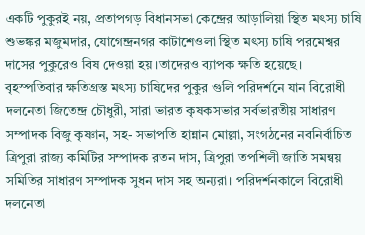একটি পুকুরই নয়, প্রতাপগড় বিধানসভা কেন্দ্রের আড়ালিয়া স্থিত মৎস্য চাষি শুভঙ্কর মজুমদার, যোগেন্দ্রনগর কাটাশেওলা স্থিত মৎস্য চাষি পরমেশ্বর দাসের পুকুরেও বিষ দেওয়া হয়।তাদেরও ব্যাপক ক্ষতি হয়েছে। বৃহস্পতিবার ক্ষতিগ্রস্ত মৎস্য চাষিদের পুকুর গুলি পরিদর্শনে যান বিরোধী দলনেতা জিতেন্দ্র চৌধুরী, সারা ভারত কৃষকসভার সর্বভারতীয় সাধারণ সম্পাদক বিজু কৃষ্ণান, সহ- সভাপতি হান্নান মোল্লা, সংগঠনের নবনির্বাচিত ত্রিপুরা রাজ্য কমিটির সম্পাদক রতন দাস, ত্রিপুরা তপশিলী জাতি সমন্বয় সমিতির সাধারণ সম্পাদক সুধন দাস সহ অন্যরা। পরিদর্শনকালে বিরোধী দলনেতা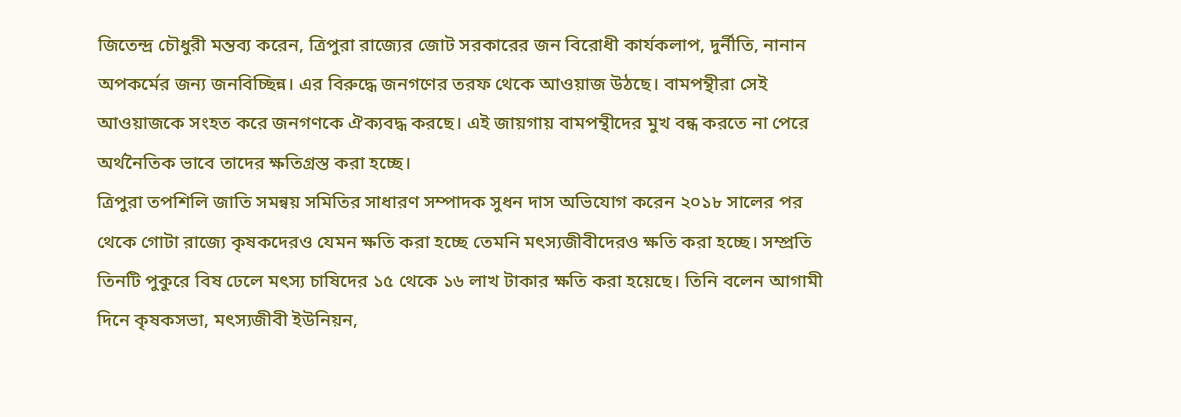জিতেন্দ্র চৌধুরী মন্তব্য করেন, ত্রিপুরা রাজ্যের জোট সরকারের জন বিরোধী কার্যকলাপ, দুর্নীতি, নানান অপকর্মের জন্য জনবিচ্ছিন্ন। এর বিরুদ্ধে জনগণের তরফ থেকে আওয়াজ উঠছে। বামপন্থীরা সেই আওয়াজকে সংহত করে জনগণকে ঐক্যবদ্ধ করছে। এই জায়গায় বামপন্থীদের মুখ বন্ধ করতে না পেরে অর্থনৈতিক ভাবে তাদের ক্ষতিগ্রস্ত করা হচ্ছে।
ত্রিপুরা তপশিলি জাতি সমন্বয় সমিতির সাধারণ সম্পাদক সুধন দাস অভিযোগ করেন ২০১৮ সালের পর থেকে গোটা রাজ্যে কৃষকদেরও যেমন ক্ষতি করা হচ্ছে তেমনি মৎস্যজীবীদেরও ক্ষতি করা হচ্ছে। সম্প্রতি তিনটি পুকুরে বিষ ঢেলে মৎস্য চাষিদের ১৫ থেকে ১৬ লাখ টাকার ক্ষতি করা হয়েছে। তিনি বলেন আগামী দিনে কৃষকসভা, মৎস্যজীবী ইউনিয়ন,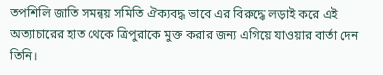তপশিলি জাতি সমন্বয় সমিতি ঐক্যবদ্ধ ভাবে এর বিরুদ্ধে লড়াই করে এই অত্যাচারের হাত থেকে ত্রিপুরাকে মুক্ত করার জন্য এগিয়ে যাওয়ার বার্তা দেন তিনি।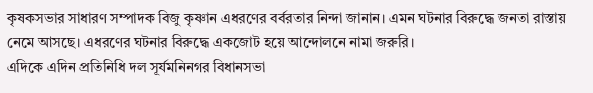কৃষকসভার সাধারণ সম্পাদক বিজু কৃষ্ণান এধরণের বর্বরতার নিন্দা জানান। এমন ঘটনার বিরুদ্ধে জনতা রাস্তায় নেমে আসছে। এধরণের ঘটনার বিরুদ্ধে একজোট হয়ে আন্দোলনে নামা জরুরি।
এদিকে এদিন প্রতিনিধি দল সূর্যমনিনগর বিধানসভা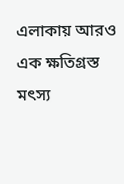এলাকায় আরও এক ক্ষতিগ্রস্ত মৎস্য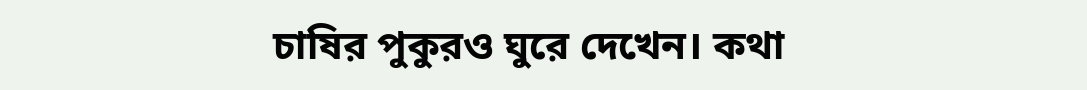চাষির পুকুরও ঘুরে দেখেন। কথা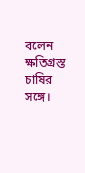বলেন ক্ষতিগ্রস্ত চাষির সঙ্গে।